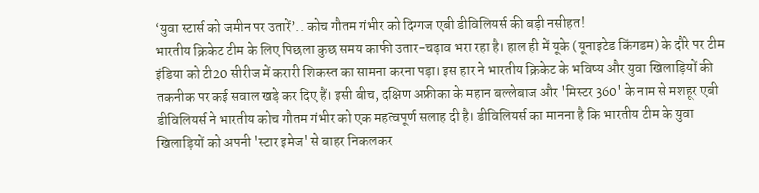‘युवा स्टार्स को जमीन पर उतारें’.. कोच गौतम गंभीर को दिग्गज एबी डीविलियर्स की बड़ी नसीहत!
भारतीय क्रिकेट टीम के लिए पिछला कुछ समय काफी उतार-चढ़ाव भरा रहा है। हाल ही में यूके (यूनाइटेड किंगडम) के दौरे पर टीम इंडिया को टी20 सीरीज में करारी शिकस्त का सामना करना पड़ा। इस हार ने भारतीय क्रिकेट के भविष्य और युवा खिलाड़ियों की तकनीक पर कई सवाल खड़े कर दिए हैं। इसी बीच, दक्षिण अफ्रीका के महान बल्लेबाज और 'मिस्टर 360' के नाम से मशहूर एबी डीविलियर्स ने भारतीय कोच गौतम गंभीर को एक महत्वपूर्ण सलाह दी है। डीविलियर्स का मानना है कि भारतीय टीम के युवा खिलाड़ियों को अपनी 'स्टार इमेज' से बाहर निकलकर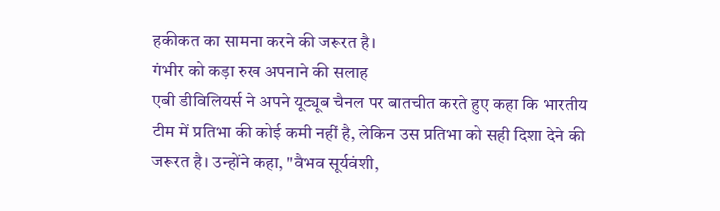हकीकत का सामना करने की जरूरत है।
गंभीर को कड़ा रुख अपनाने की सलाह
एबी डीविलियर्स ने अपने यूट्यूब चैनल पर बातचीत करते हुए कहा कि भारतीय टीम में प्रतिभा की कोई कमी नहीं है, लेकिन उस प्रतिभा को सही दिशा देने की जरूरत है। उन्होंने कहा, "वैभव सूर्यवंशी,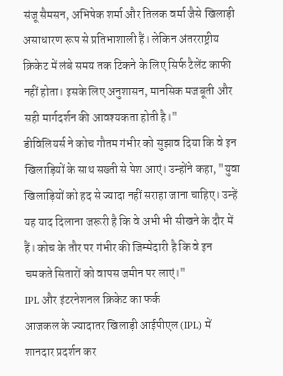संजू सैमसन, अभिषेक शर्मा और तिलक वर्मा जैसे खिलाड़ी असाधारण रूप से प्रतिभाशाली हैं। लेकिन अंतरराष्ट्रीय क्रिकेट में लंबे समय तक टिकने के लिए सिर्फ टैलेंट काफी नहीं होता। इसके लिए अनुशासन, मानसिक मजबूती और सही मार्गदर्शन की आवश्यकता होती है।"
डीविलियर्स ने कोच गौतम गंभीर को सुझाव दिया कि वे इन खिलाड़ियों के साथ सख्ती से पेश आएं। उन्होंने कहा, "युवा खिलाड़ियों को हद से ज्यादा नहीं सराहा जाना चाहिए। उन्हें यह याद दिलाना जरूरी है कि वे अभी भी सीखने के दौर में हैं। कोच के तौर पर गंभीर की जिम्मेदारी है कि वे इन चमकते सितारों को वापस जमीन पर लाएं।"
IPL और इंटरनेशनल क्रिकेट का फर्क
आजकल के ज्यादातर खिलाड़ी आईपीएल (IPL) में शानदार प्रदर्शन कर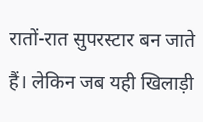रातों-रात सुपरस्टार बन जाते हैं। लेकिन जब यही खिलाड़ी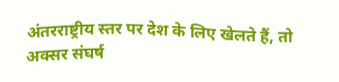अंतरराष्ट्रीय स्तर पर देश के लिए खेलते हैं, तो अक्सर संघर्ष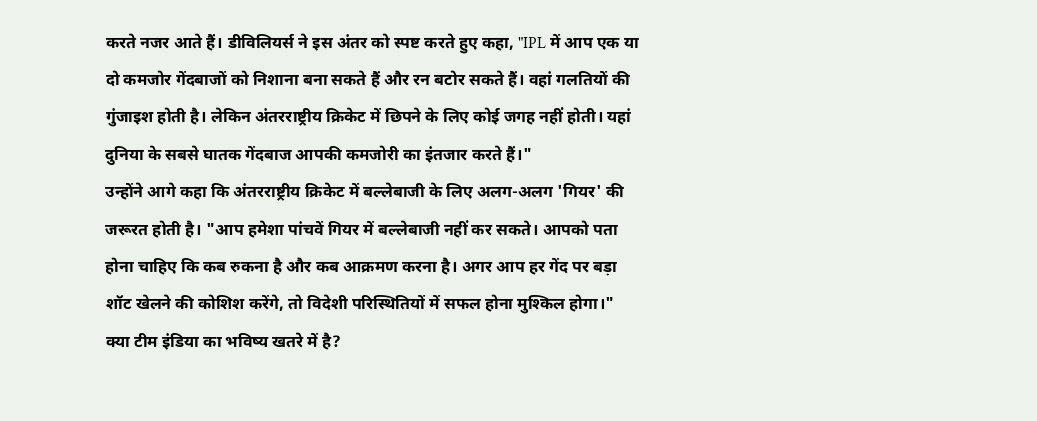करते नजर आते हैं। डीविलियर्स ने इस अंतर को स्पष्ट करते हुए कहा, "IPL में आप एक या दो कमजोर गेंदबाजों को निशाना बना सकते हैं और रन बटोर सकते हैं। वहां गलतियों की गुंजाइश होती है। लेकिन अंतरराष्ट्रीय क्रिकेट में छिपने के लिए कोई जगह नहीं होती। यहां दुनिया के सबसे घातक गेंदबाज आपकी कमजोरी का इंतजार करते हैं।"
उन्होंने आगे कहा कि अंतरराष्ट्रीय क्रिकेट में बल्लेबाजी के लिए अलग-अलग 'गियर' की जरूरत होती है। "आप हमेशा पांचवें गियर में बल्लेबाजी नहीं कर सकते। आपको पता होना चाहिए कि कब रुकना है और कब आक्रमण करना है। अगर आप हर गेंद पर बड़ा शॉट खेलने की कोशिश करेंगे, तो विदेशी परिस्थितियों में सफल होना मुश्किल होगा।"
क्या टीम इंडिया का भविष्य खतरे में है?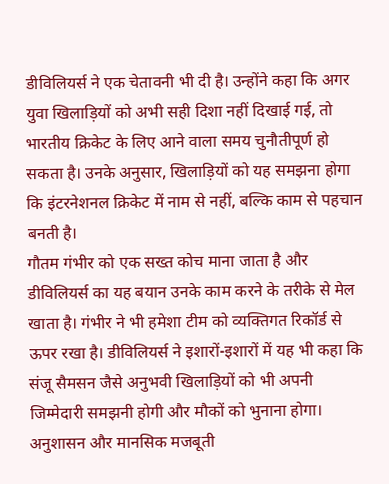डीविलियर्स ने एक चेतावनी भी दी है। उन्होंने कहा कि अगर युवा खिलाड़ियों को अभी सही दिशा नहीं दिखाई गई, तो भारतीय क्रिकेट के लिए आने वाला समय चुनौतीपूर्ण हो सकता है। उनके अनुसार, खिलाड़ियों को यह समझना होगा कि इंटरनेशनल क्रिकेट में नाम से नहीं, बल्कि काम से पहचान बनती है।
गौतम गंभीर को एक सख्त कोच माना जाता है और डीविलियर्स का यह बयान उनके काम करने के तरीके से मेल खाता है। गंभीर ने भी हमेशा टीम को व्यक्तिगत रिकॉर्ड से ऊपर रखा है। डीविलियर्स ने इशारों-इशारों में यह भी कहा कि संजू सैमसन जैसे अनुभवी खिलाड़ियों को भी अपनी जिम्मेदारी समझनी होगी और मौकों को भुनाना होगा।
अनुशासन और मानसिक मजबूती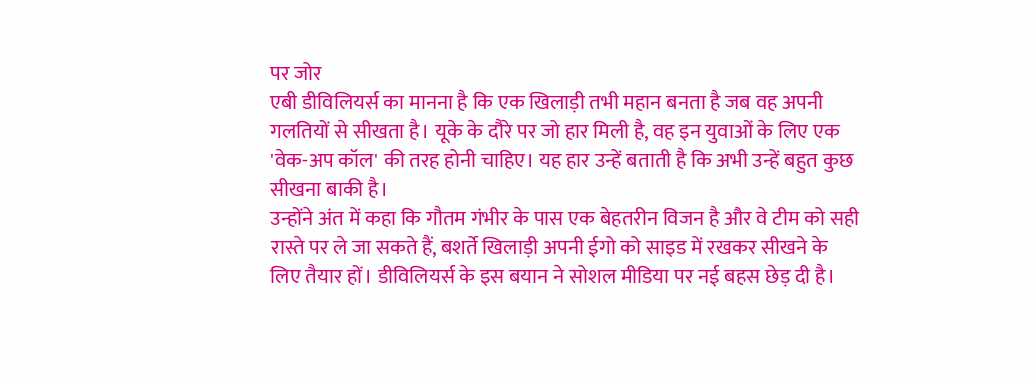पर जोर
एबी डीविलियर्स का मानना है कि एक खिलाड़ी तभी महान बनता है जब वह अपनी गलतियों से सीखता है। यूके के दौरे पर जो हार मिली है, वह इन युवाओं के लिए एक 'वेक-अप कॉल' की तरह होनी चाहिए। यह हार उन्हें बताती है कि अभी उन्हें बहुत कुछ सीखना बाकी है।
उन्होंने अंत में कहा कि गौतम गंभीर के पास एक बेहतरीन विजन है और वे टीम को सही रास्ते पर ले जा सकते हैं, बशर्ते खिलाड़ी अपनी ईगो को साइड में रखकर सीखने के लिए तैयार हों। डीविलियर्स के इस बयान ने सोशल मीडिया पर नई बहस छेड़ दी है।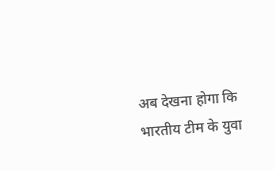अब देखना होगा कि भारतीय टीम के युवा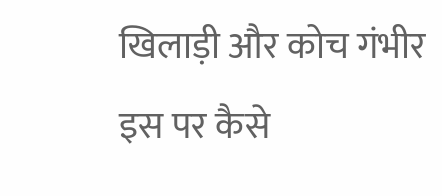खिलाड़ी और कोच गंभीर इस पर कैसे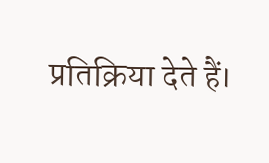प्रतिक्रिया देते हैं।